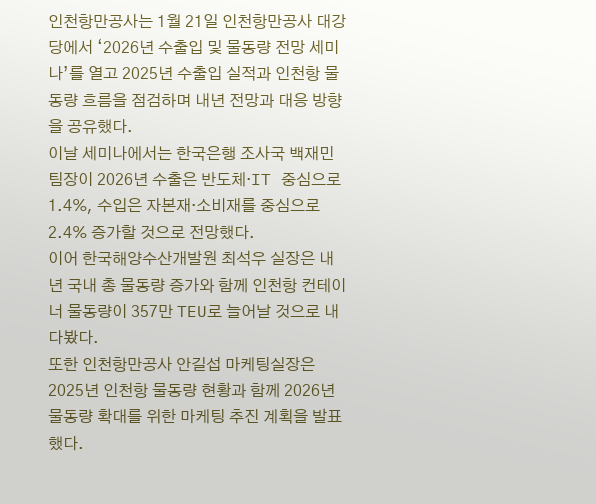인천항만공사는 1월 21일 인천항만공사 대강당에서 ‘2026년 수출입 및 물동량 전망 세미나’를 열고 2025년 수출입 실적과 인천항 물동량 흐름을 점검하며 내년 전망과 대응 방향을 공유했다.
이날 세미나에서는 한국은행 조사국 백재민 팀장이 2026년 수출은 반도체·IT 중심으로 1.4%, 수입은 자본재·소비재를 중심으로 2.4% 증가할 것으로 전망했다.
이어 한국해양수산개발원 최석우 실장은 내년 국내 총 물동량 증가와 함께 인천항 컨테이너 물동량이 357만 TEU로 늘어날 것으로 내다봤다.
또한 인천항만공사 안길섭 마케팅실장은 2025년 인천항 물동량 현황과 함께 2026년 물동량 확대를 위한 마케팅 추진 계획을 발표했다.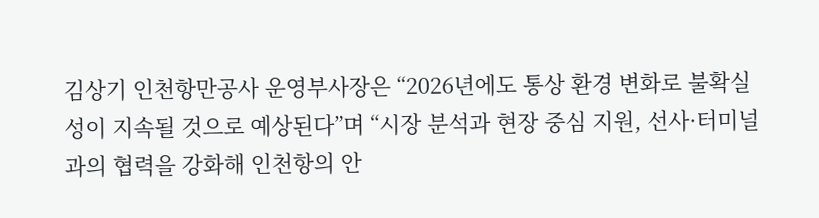김상기 인천항만공사 운영부사장은 “2026년에도 통상 환경 변화로 불확실성이 지속될 것으로 예상된다”며 “시장 분석과 현장 중심 지원, 선사·터미널과의 협력을 강화해 인천항의 안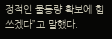정적인 물동량 확보에 힘쓰겠다”고 말했다.